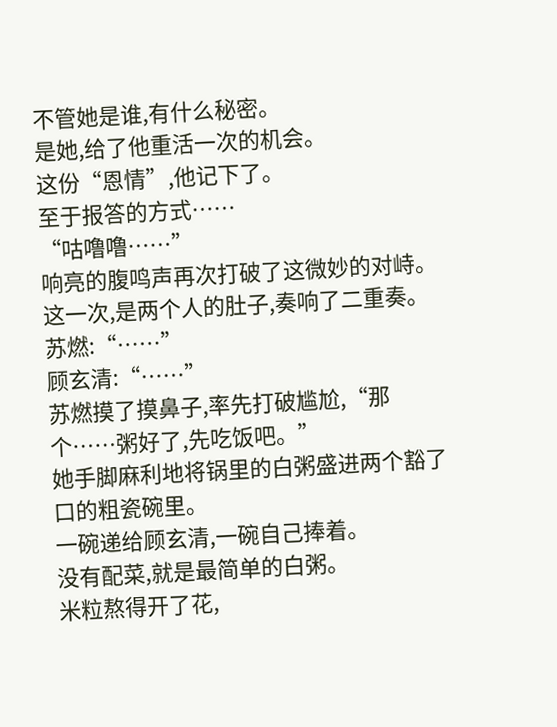不管她是谁,有什么秘密。
是她,给了他重活一次的机会。
这份“恩情”,他记下了。
至于报答的方式……
“咕噜噜……”
响亮的腹鸣声再次打破了这微妙的对峙。
这一次,是两个人的肚子,奏响了二重奏。
苏燃:“……”
顾玄清:“……”
苏燃摸了摸鼻子,率先打破尴尬,“那个……粥好了,先吃饭吧。”
她手脚麻利地将锅里的白粥盛进两个豁了口的粗瓷碗里。
一碗递给顾玄清,一碗自己捧着。
没有配菜,就是最简单的白粥。
米粒熬得开了花,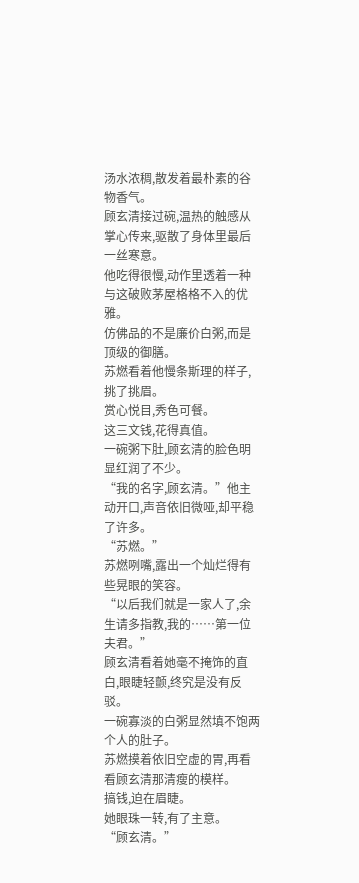汤水浓稠,散发着最朴素的谷物香气。
顾玄清接过碗,温热的触感从掌心传来,驱散了身体里最后一丝寒意。
他吃得很慢,动作里透着一种与这破败茅屋格格不入的优雅。
仿佛品的不是廉价白粥,而是顶级的御膳。
苏燃看着他慢条斯理的样子,挑了挑眉。
赏心悦目,秀色可餐。
这三文钱,花得真值。
一碗粥下肚,顾玄清的脸色明显红润了不少。
“我的名字,顾玄清。”他主动开口,声音依旧微哑,却平稳了许多。
“苏燃。”
苏燃咧嘴,露出一个灿烂得有些晃眼的笑容。
“以后我们就是一家人了,余生请多指教,我的……第一位夫君。”
顾玄清看着她毫不掩饰的直白,眼睫轻颤,终究是没有反驳。
一碗寡淡的白粥显然填不饱两个人的肚子。
苏燃摸着依旧空虚的胃,再看看顾玄清那清瘦的模样。
搞钱,迫在眉睫。
她眼珠一转,有了主意。
“顾玄清。”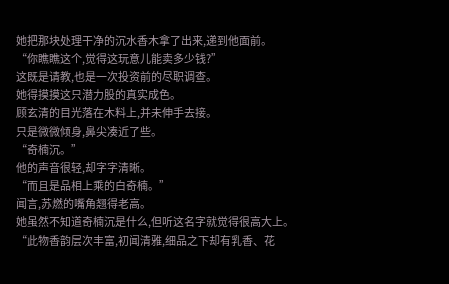她把那块处理干净的沉水香木拿了出来,递到他面前。
“你瞧瞧这个,觉得这玩意儿能卖多少钱?”
这既是请教,也是一次投资前的尽职调查。
她得摸摸这只潜力股的真实成色。
顾玄清的目光落在木料上,并未伸手去接。
只是微微倾身,鼻尖凑近了些。
“奇楠沉。”
他的声音很轻,却字字清晰。
“而且是品相上乘的白奇楠。”
闻言,苏燃的嘴角翘得老高。
她虽然不知道奇楠沉是什么,但听这名字就觉得很高大上。
“此物香韵层次丰富,初闻清雅,细品之下却有乳香、花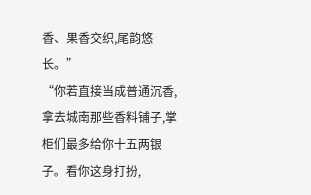香、果香交织,尾韵悠长。”
“你若直接当成普通沉香,拿去城南那些香料铺子,掌柜们最多给你十五两银子。看你这身打扮,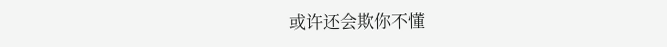或许还会欺你不懂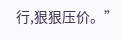行,狠狠压价。”